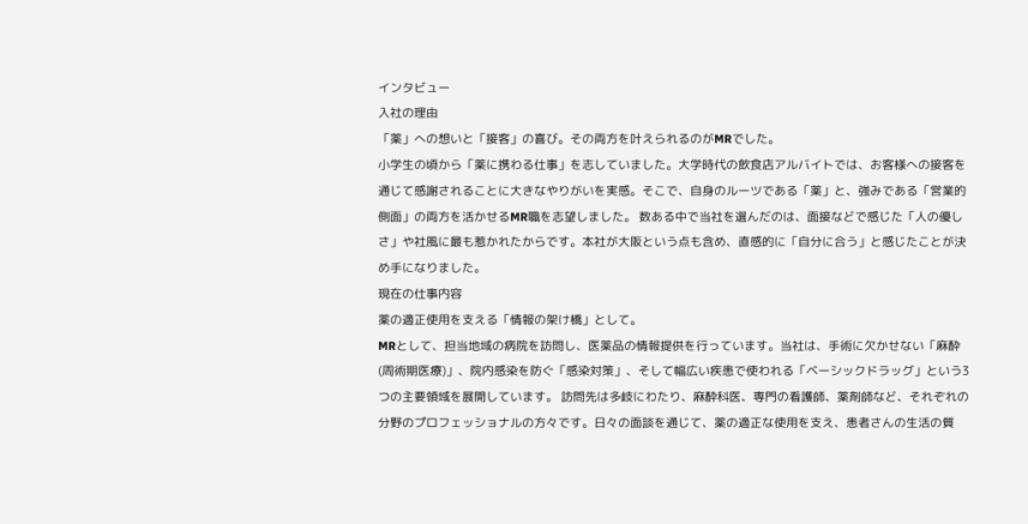インタビュー
入社の理由
「薬」への想いと「接客」の喜び。その両方を叶えられるのがMRでした。
小学生の頃から「薬に携わる仕事」を志していました。大学時代の飲食店アルバイトでは、お客様への接客を通じて感謝されることに大きなやりがいを実感。そこで、自身のルーツである「薬」と、強みである「営業的側面」の両方を活かせるMR職を志望しました。 数ある中で当社を選んだのは、面接などで感じた「人の優しさ」や社風に最も惹かれたからです。本社が大阪という点も含め、直感的に「自分に合う」と感じたことが決め手になりました。
現在の仕事内容
薬の適正使用を支える「情報の架け橋」として。
MRとして、担当地域の病院を訪問し、医薬品の情報提供を行っています。当社は、手術に欠かせない「麻酔(周術期医療)」、院内感染を防ぐ「感染対策」、そして幅広い疾患で使われる「ベーシックドラッグ」という3つの主要領域を展開しています。 訪問先は多岐にわたり、麻酔科医、専門の看護師、薬剤師など、それぞれの分野のプロフェッショナルの方々です。日々の面談を通じて、薬の適正な使用を支え、患者さんの生活の質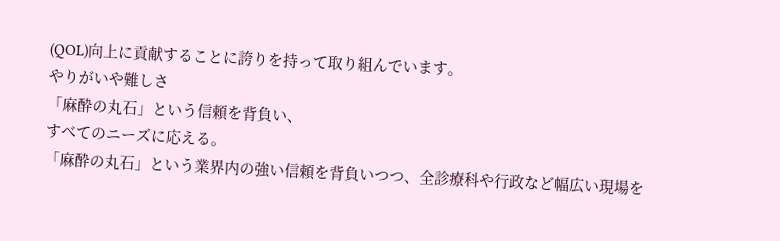(QOL)向上に貢献することに誇りを持って取り組んでいます。
やりがいや難しさ
「麻酔の丸石」という信頼を背負い、
すべてのニーズに応える。
「麻酔の丸石」という業界内の強い信頼を背負いつつ、全診療科や行政など幅広い現場を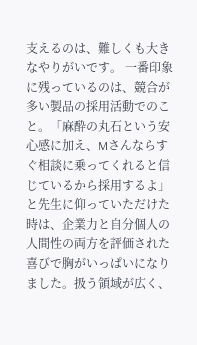支えるのは、難しくも大きなやりがいです。 一番印象に残っているのは、競合が多い製品の採用活動でのこと。「麻酔の丸石という安心感に加え、Mさんならすぐ相談に乗ってくれると信じているから採用するよ」と先生に仰っていただけた時は、企業力と自分個人の人間性の両方を評価された喜びで胸がいっぱいになりました。扱う領域が広く、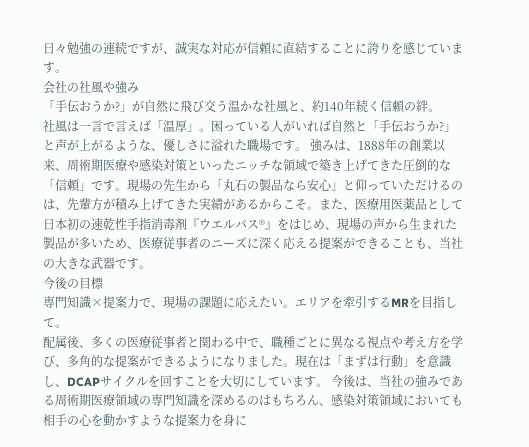日々勉強の連続ですが、誠実な対応が信頼に直結することに誇りを感じています。
会社の社風や強み
「手伝おうか?」が自然に飛び交う温かな社風と、約140年続く信頼の絆。
社風は一言で言えば「温厚」。困っている人がいれば自然と「手伝おうか?」と声が上がるような、優しさに溢れた職場です。 強みは、1888年の創業以来、周術期医療や感染対策といったニッチな領域で築き上げてきた圧倒的な「信頼」です。現場の先生から「丸石の製品なら安心」と仰っていただけるのは、先輩方が積み上げてきた実績があるからこそ。また、医療用医薬品として日本初の速乾性手指消毒剤『ウエルパス®』をはじめ、現場の声から生まれた製品が多いため、医療従事者のニーズに深く応える提案ができることも、当社の大きな武器です。
今後の目標
専門知識×提案力で、現場の課題に応えたい。エリアを牽引するMRを目指して。
配属後、多くの医療従事者と関わる中で、職種ごとに異なる視点や考え方を学び、多角的な提案ができるようになりました。現在は「まずは行動」を意識し、DCAPサイクルを回すことを大切にしています。 今後は、当社の強みである周術期医療領域の専門知識を深めるのはもちろん、感染対策領域においても相手の心を動かすような提案力を身に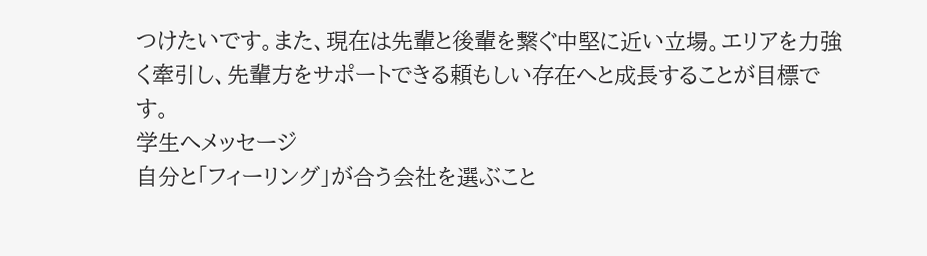つけたいです。また、現在は先輩と後輩を繋ぐ中堅に近い立場。エリアを力強く牽引し、先輩方をサポートできる頼もしい存在へと成長することが目標です。
学生へメッセージ
自分と「フィーリング」が合う会社を選ぶこと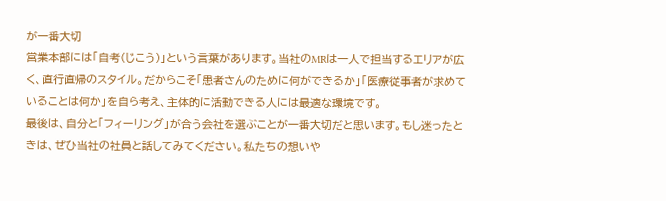が一番大切
営業本部には「自考(じこう)」という言葉があります。当社のMRは一人で担当するエリアが広く、直行直帰のスタイル。だからこそ「患者さんのために何ができるか」「医療従事者が求めていることは何か」を自ら考え、主体的に活動できる人には最適な環境です。
最後は、自分と「フィーリング」が合う会社を選ぶことが一番大切だと思います。もし迷ったときは、ぜひ当社の社員と話してみてください。私たちの想いや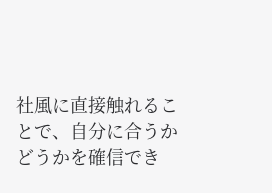社風に直接触れることで、自分に合うかどうかを確信でき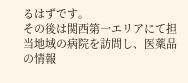るはずです。
その後は関西第一エリアにて担当地域の病院を訪問し、医薬品の情報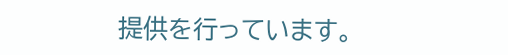提供を行っています。